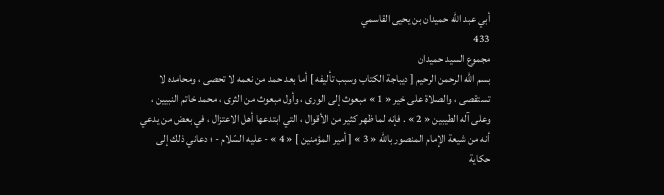أبي عبد الله حميدان بن يحيى القاسمي
433
مجموع السيد حميدان
بسم اللّه الرحمن الرحيم [ ديباجة الكتاب وسبب تأليفه ] أما بعد حمد من نعمه لا تحصى ، ومحامده لا تستقصى ، والصلاة على خير « 1 » مبعوث إلى الورى ، وأول مبعوث من الثرى ، محمد خاتم النبيين ، وعلى آله الطيبين « 2 » . فإنه لما ظهر كثير من الأقوال ، التي ابتدعها أهل الاعتزال ، في بعض من يدعي أنه من شيعة الإمام المنصور باللّه « 3 » [ أمير المؤمنين ] « 4 » - عليه السّلام - ؛ دعاني ذلك إلى حكاية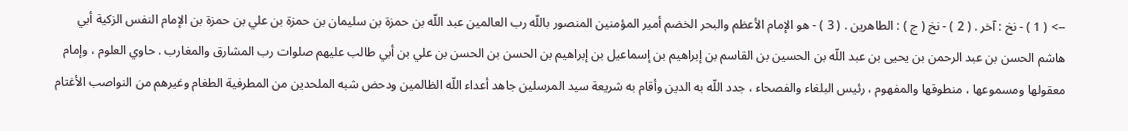--> ( 1 ) - نخ : آخر . ( 2 ) - نخ ( ج ) : الطاهرين . ( 3 ) - هو الإمام الأعظم والبحر الخضم أمير المؤمنين المنصور باللّه رب العالمين عبد اللّه بن حمزة بن سليمان بن حمزة بن علي بن حمزة بن الإمام النفس الزكية أبي هاشم الحسن بن عبد الرحمن بن يحيى بن عبد اللّه بن الحسين بن القاسم بن إبراهيم بن إسماعيل بن إبراهيم بن الحسن بن الحسن بن علي بن أبي طالب عليهم صلوات رب المشارق والمغارب . حاوي العلوم ، وإمام معقولها ومسموعها ، منطوقها والمفهوم ، رئيس البلغاء والفصحاء ، جدد اللّه به الدين وأقام به شريعة سيد المرسلين جاهد أعداء اللّه الظالمين ودحض شبه الملحدين من المطرفية الطغام وغيرهم من النواصب الأغتام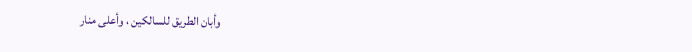وأبان الطريق للسالكين ، وأعلى منار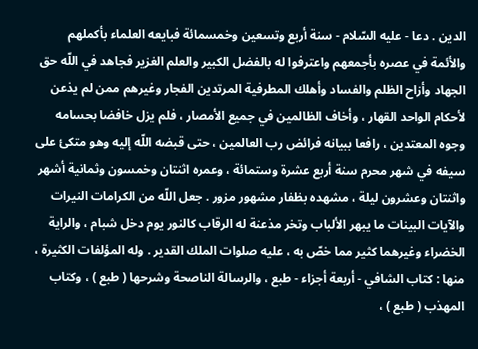الدين . دعا - عليه السّلام - سنة أربع وتسعين وخمسمائة فبايعه العلماء بأكملهم والأئمة في عصره بأجمعهم واعترفوا له بالفضل الكبير والعلم الغزير فجاهد في اللّه حق الجهاد وأزاح الظلم والفساد وأهلك المطرفية المرتدين الفجار وغيرهم ممن لم يذعن لأحكام الواحد القهار ، وأخاف الظالمين في جميع الأمصار ، فلم يزل خافضا بحسامه وجوه المعتدين ، رافعا ببيانه فرائض رب العالمين ، حتى قبضه اللّه إليه وهو متكئ على سيفه في شهر محرم سنة أربع عشرة وستمائة ، وعمره اثنتان وخمسون وثمانية أشهر واثنتان وعشرون ليلة ، مشهده بظفار مشهور مزور . جعل اللّه من الكرامات النيرات والآيات البينات ما يبهر الألباب وتخر مذعنة له الرقاب كالنور يوم دخل شبام ، والراية الخضراء وغيرهما كثير مما خصّ به ، عليه صلوات الملك القدير . وله المؤلفات الكثيرة ، منها : كتاب الشافي - أربعة أجزاء - طبع ، والرسالة الناصحة وشرحها ( طبع ) ، وكتاب المهذب ( طبع ) ،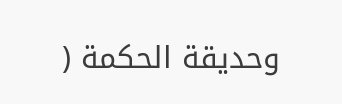وحديقة الحكمة (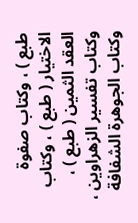طبع ) ، وكتاب صفوة الاختيار ( طبع ) ، وكتاب العقد الثمين ( طبع ) ، وكتاب تفسير الزهراوين ، وكتاب الجوهرة الشفافة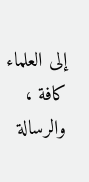إلى العلماء كافة ، والرسالة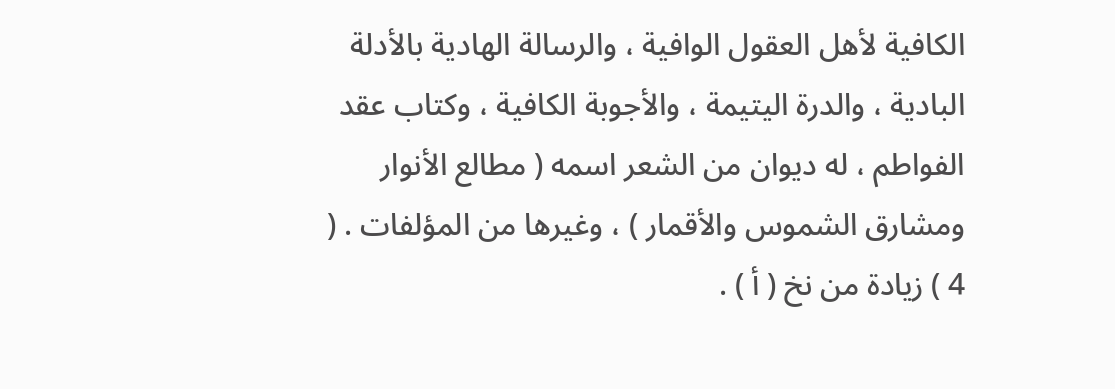الكافية لأهل العقول الوافية ، والرسالة الهادية بالأدلة البادية ، والدرة اليتيمة ، والأجوبة الكافية ، وكتاب عقد الفواطم ، له ديوان من الشعر اسمه ( مطالع الأنوار ومشارق الشموس والأقمار ) ، وغيرها من المؤلفات . ( 4 ) زيادة من نخ ( أ ) .